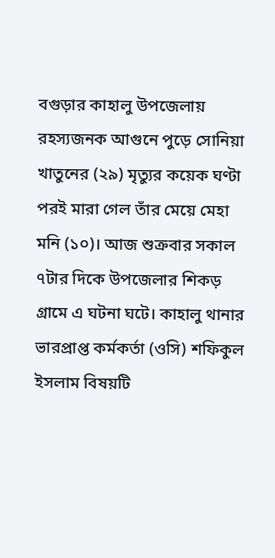বগুড়ার কাহালু উপজেলায় রহস্যজনক আগুনে পুড়ে সোনিয়া খাতুনের (২৯) মৃত্যুর কয়েক ঘণ্টা পরই মারা গেল তাঁর মেয়ে মেহা মনি (১০)। আজ শুক্রবার সকাল ৭টার দিকে উপজেলার শিকড় গ্রামে এ ঘটনা ঘটে। কাহালু থানার ভারপ্রাপ্ত কর্মকর্তা (ওসি) শফিকুল ইসলাম বিষয়টি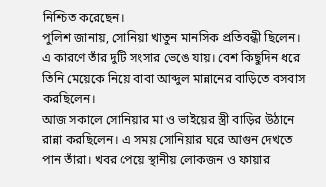নিশ্চিত করেছেন।
পুলিশ জানায়, সোনিয়া খাতুন মানসিক প্রতিবন্ধী ছিলেন। এ কারণে তাঁর দুটি সংসার ভেঙে যায়। বেশ কিছুদিন ধরে তিনি মেয়েকে নিয়ে বাবা আব্দুল মান্নানের বাড়িতে বসবাস করছিলেন।
আজ সকালে সোনিয়ার মা ও ভাইয়ের স্ত্রী বাড়ির উঠানে রান্না করছিলেন। এ সময় সোনিয়ার ঘরে আগুন দেখতে পান তাঁরা। খবর পেয়ে স্থানীয় লোকজন ও ফায়ার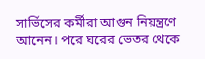সার্ভিসের কর্মীরা আগুন নিয়ন্ত্রণে আনেন। পরে ঘরের ভেতর থেকে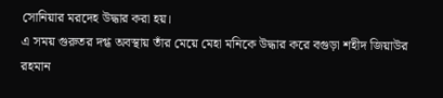সোনিয়ার মরদেহ উদ্ধার করা হয়।
এ সময় গুরুতর দগ্ধ অবস্থায় তাঁর মেয়ে মেহা মনিকে উদ্ধার করে বগুড়া শহীদ জিয়াউর রহমান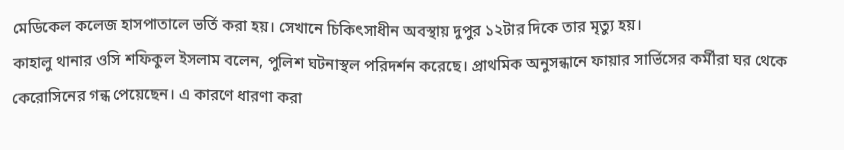মেডিকেল কলেজ হাসপাতালে ভর্তি করা হয়। সেখানে চিকিৎসাধীন অবস্থায় দুপুর ১২টার দিকে তার মৃত্যু হয়।
কাহালু থানার ওসি শফিকুল ইসলাম বলেন, পুলিশ ঘটনাস্থল পরিদর্শন করেছে। প্রাথমিক অনুসন্ধানে ফায়ার সার্ভিসের কর্মীরা ঘর থেকে কেরোসিনের গন্ধ পেয়েছেন। এ কারণে ধারণা করা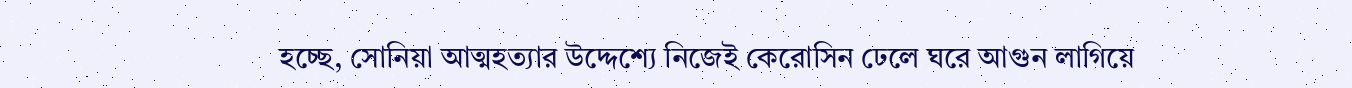হচ্ছে, সোনিয়া আত্মহত্যার উদ্দেশ্যে নিজেই কেরোসিন ঢেলে ঘরে আগুন লাগিয়ে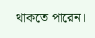থাকতে পারেন।